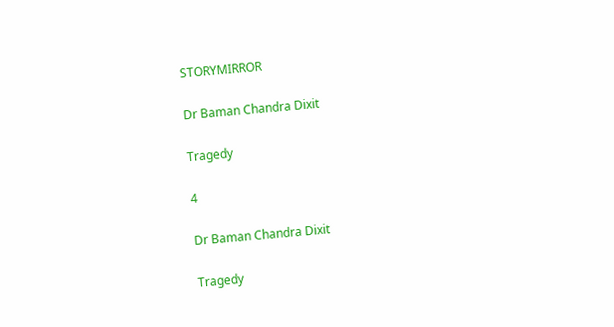STORYMIRROR

Dr Baman Chandra Dixit

Tragedy

4

Dr Baman Chandra Dixit

Tragedy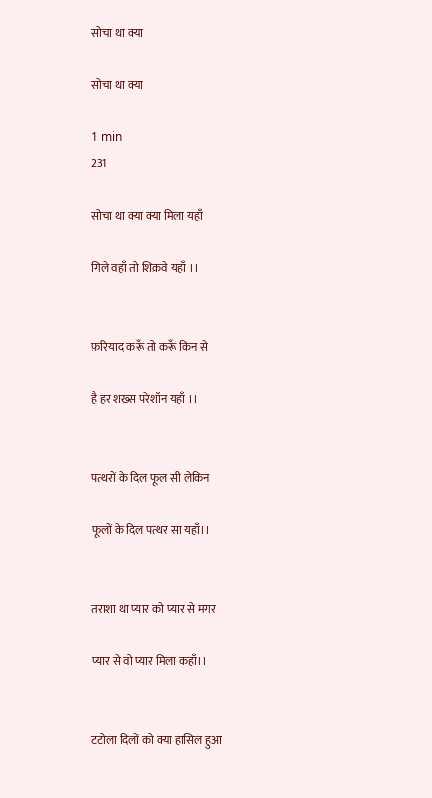सोचा था क्या

सोचा था क्या

1 min
231

सोचा था क्या क्या मिला यहाँ

गिले वहाँ तो शिक़वे यहाँ ।।


फ़रियाद करूँ तो करूँ किन से

है हर शख्स परेशॉन यहाँ ।।


पत्थरों के दिल फूल सी लेकिन

फूलों के दिल पत्थर सा यहाँ।।


तराशा था प्यार को प्यार से मगर

प्यार से वो प्यार मिला कहाँ।।


टटोला दिलों को क्या हासिल हुआ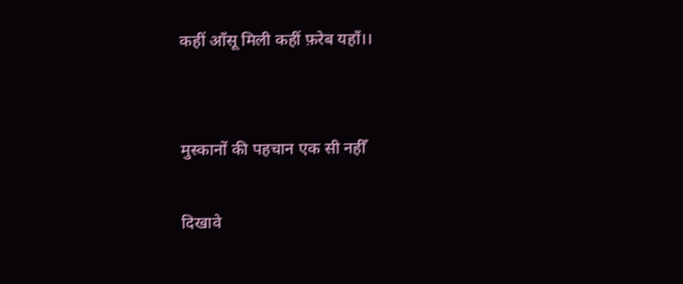कहीं आँसू मिली कहीं फ़रेब यहाँ।।


मुस्कानों की पहचान एक सी नहीँ

दिखावे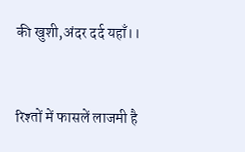की खुशी,अंदर दर्द यहाँ।।


रिश्तों में फासलें लाजमी है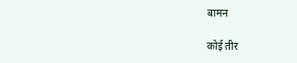बामन

कोई तीर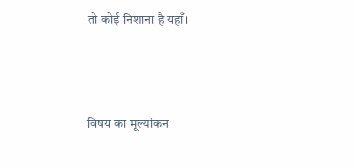तो कोई निशाना है यहाँ।



विषय का मूल्यांकन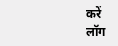करें
लॉग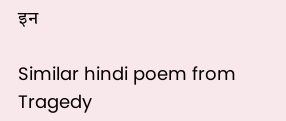इन

Similar hindi poem from Tragedy